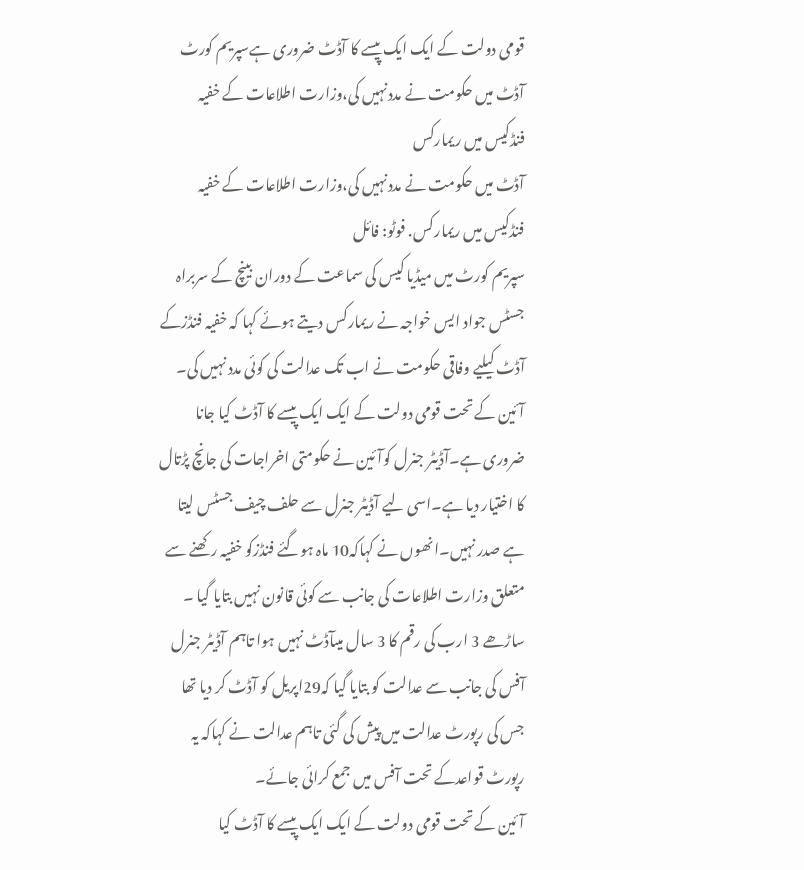قومی دولت کے ایک ایک پیسے کا آڈٹ ضروری ہےسپریم کورٹ
آڈٹ میں حکومت نے مددنہیں کی،وزارت اطلاعات کے خفیہ فنڈکیس میں ریمارکس
آڈٹ میں حکومت نے مددنہیں کی،وزارت اطلاعات کے خفیہ فنڈکیس میں ریمارکس. فوٹو: فائل
سپریم کورٹ میں میڈیا کیس کی سماعت کے دوران بینچ کے سربراہ جسٹس جواد ایس خواجہ نے ریمارکس دیتے ہوئے کہا کہ خفیہ فنڈزکے آڈٹ کیلیے وفاقی حکومت نے اب تک عدالت کی کوئی مدد نہیں کی۔
آئین کے تحت قومی دولت کے ایک ایک پیسے کا آڈٹ کیا جانا ضروری ہے۔آڈیٹر جنرل کوآئین نے حکومتی اخراجات کی جانچ پڑتال کا اختیار دیا ہے۔اسی لیے آڈیٹر جنرل سے حلف چیف جسٹس لیتا ہے صدر نہیں۔انھوں نے کہاکہ10 ماہ ہوگئے فنڈزکو خفیہ رکھنے سے متعلق وزارت اطلاعات کی جانب سے کوئی قانون نہیں بتایا گیا ۔
ساڑھے 3 ارب کی رقم کا 3 سال میںآڈٹ نہیں ہوا تاہم آڈیٹر جنرل آفس کی جانب سے عدالت کو بتایا گیا کہ29اپریل کو آڈٹ کر دیا تھا جس کی رپورٹ عدالت میں پیش کی گئی تاہم عدالت نے کہاکہ یہ رپورٹ قواعدکے تحت آفس میں جمع کرائی جائے۔
آئین کے تحت قومی دولت کے ایک ایک پیسے کا آڈٹ کیا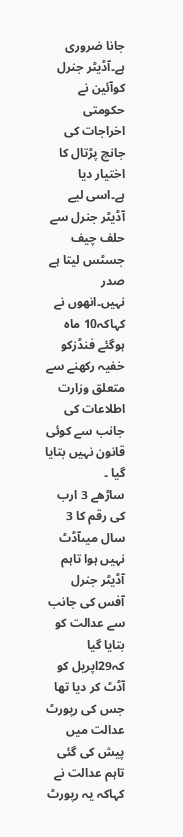جانا ضروری ہے۔آڈیٹر جنرل کوآئین نے حکومتی اخراجات کی جانچ پڑتال کا اختیار دیا ہے۔اسی لیے آڈیٹر جنرل سے حلف چیف جسٹس لیتا ہے صدر نہیں۔انھوں نے کہاکہ10 ماہ ہوگئے فنڈزکو خفیہ رکھنے سے متعلق وزارت اطلاعات کی جانب سے کوئی قانون نہیں بتایا گیا ۔
ساڑھے 3 ارب کی رقم کا 3 سال میںآڈٹ نہیں ہوا تاہم آڈیٹر جنرل آفس کی جانب سے عدالت کو بتایا گیا کہ29اپریل کو آڈٹ کر دیا تھا جس کی رپورٹ عدالت میں پیش کی گئی تاہم عدالت نے کہاکہ یہ رپورٹ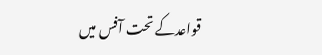قواعدکے تحت آفس میں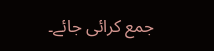جمع کرائی جائے۔